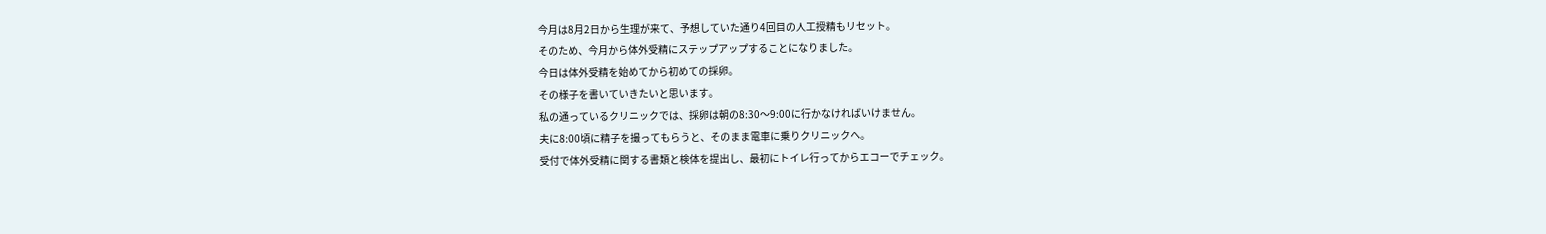今月は8月2日から生理が来て、予想していた通り4回目の人工授精もリセット。
そのため、今月から体外受精にステップアップすることになりました。
今日は体外受精を始めてから初めての採卵。
その様子を書いていきたいと思います。
私の通っているクリニックでは、採卵は朝の8:30〜9:00に行かなければいけません。
夫に8:00頃に精子を撮ってもらうと、そのまま電車に乗りクリニックへ。
受付で体外受精に関する書類と検体を提出し、最初にトイレ行ってからエコーでチェック。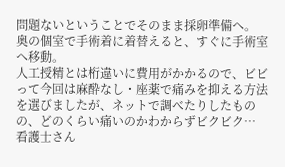問題ないということでそのまま採卵準備へ。
奥の個室で手術着に着替えると、すぐに手術室へ移動。
人工授精とは桁違いに費用がかかるので、ビビって今回は麻酔なし・座薬で痛みを抑える方法を選びましたが、ネットで調べたりしたものの、どのくらい痛いのかわからずビクビク…
看護士さん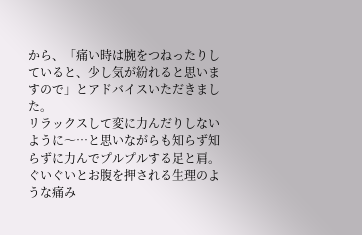から、「痛い時は腕をつねったりしていると、少し気が紛れると思いますので」とアドバイスいただきました。
リラックスして変に力んだりしないように〜…と思いながらも知らず知らずに力んでプルプルする足と肩。
ぐいぐいとお腹を押される生理のような痛み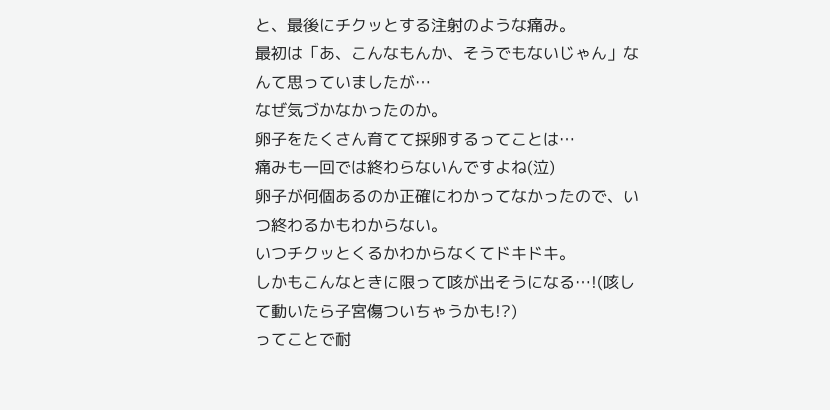と、最後にチクッとする注射のような痛み。
最初は「あ、こんなもんか、そうでもないじゃん」なんて思っていましたが…
なぜ気づかなかったのか。
卵子をたくさん育てて採卵するってことは…
痛みも一回では終わらないんですよね(泣)
卵子が何個あるのか正確にわかってなかったので、いつ終わるかもわからない。
いつチクッとくるかわからなくてドキドキ。
しかもこんなときに限って咳が出そうになる…!(咳して動いたら子宮傷ついちゃうかも!?)
ってことで耐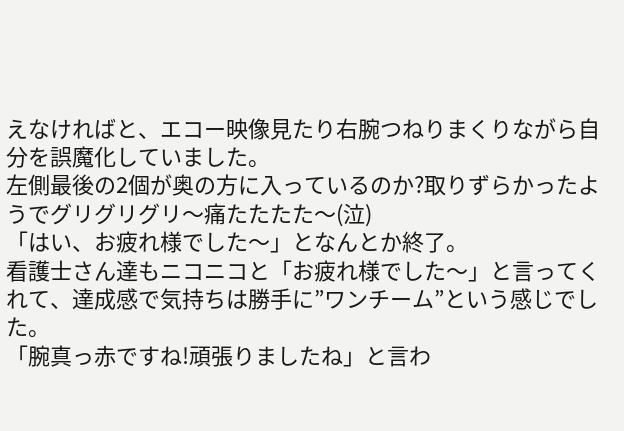えなければと、エコー映像見たり右腕つねりまくりながら自分を誤魔化していました。
左側最後の2個が奥の方に入っているのか?取りずらかったようでグリグリグリ〜痛たたたた〜(泣)
「はい、お疲れ様でした〜」となんとか終了。
看護士さん達もニコニコと「お疲れ様でした〜」と言ってくれて、達成感で気持ちは勝手に”ワンチーム”という感じでした。
「腕真っ赤ですね!頑張りましたね」と言わ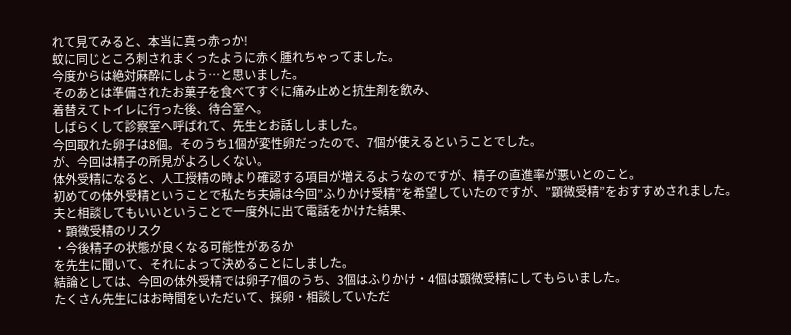れて見てみると、本当に真っ赤っか!
蚊に同じところ刺されまくったように赤く腫れちゃってました。
今度からは絶対麻酔にしよう…と思いました。
そのあとは準備されたお菓子を食べてすぐに痛み止めと抗生剤を飲み、
着替えてトイレに行った後、待合室へ。
しばらくして診察室へ呼ばれて、先生とお話ししました。
今回取れた卵子は8個。そのうち1個が変性卵だったので、7個が使えるということでした。
が、今回は精子の所見がよろしくない。
体外受精になると、人工授精の時より確認する項目が増えるようなのですが、精子の直進率が悪いとのこと。
初めての体外受精ということで私たち夫婦は今回”ふりかけ受精”を希望していたのですが、”顕微受精”をおすすめされました。
夫と相談してもいいということで一度外に出て電話をかけた結果、
・顕微受精のリスク
・今後精子の状態が良くなる可能性があるか
を先生に聞いて、それによって決めることにしました。
結論としては、今回の体外受精では卵子7個のうち、3個はふりかけ・4個は顕微受精にしてもらいました。
たくさん先生にはお時間をいただいて、採卵・相談していただ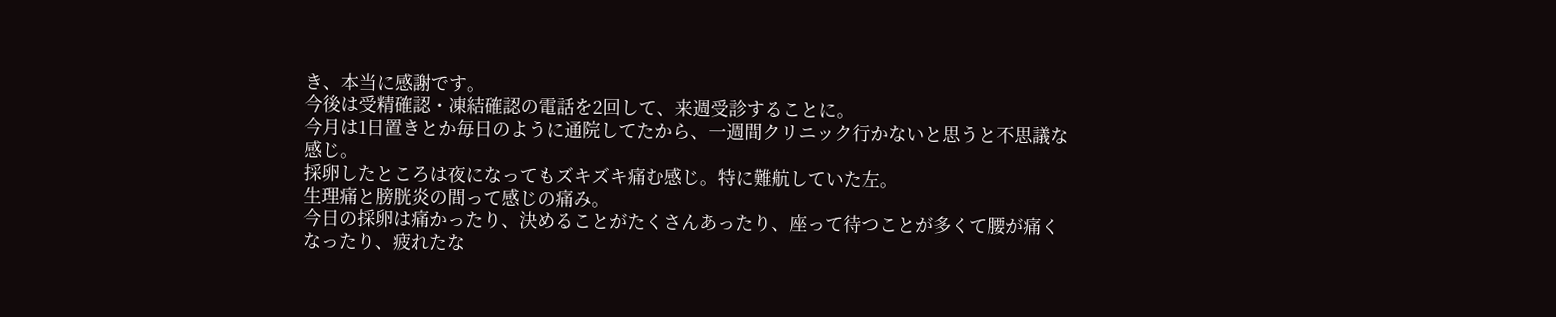き、本当に感謝です。
今後は受精確認・凍結確認の電話を2回して、来週受診することに。
今月は1日置きとか毎日のように通院してたから、一週間クリニック行かないと思うと不思議な感じ。
採卵したところは夜になってもズキズキ痛む感じ。特に難航していた左。
生理痛と膀胱炎の間って感じの痛み。
今日の採卵は痛かったり、決めることがたくさんあったり、座って待つことが多くて腰が痛くなったり、疲れたな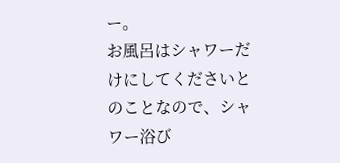ー。
お風呂はシャワーだけにしてくださいとのことなので、シャワー浴び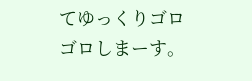てゆっくりゴロゴロしまーす。